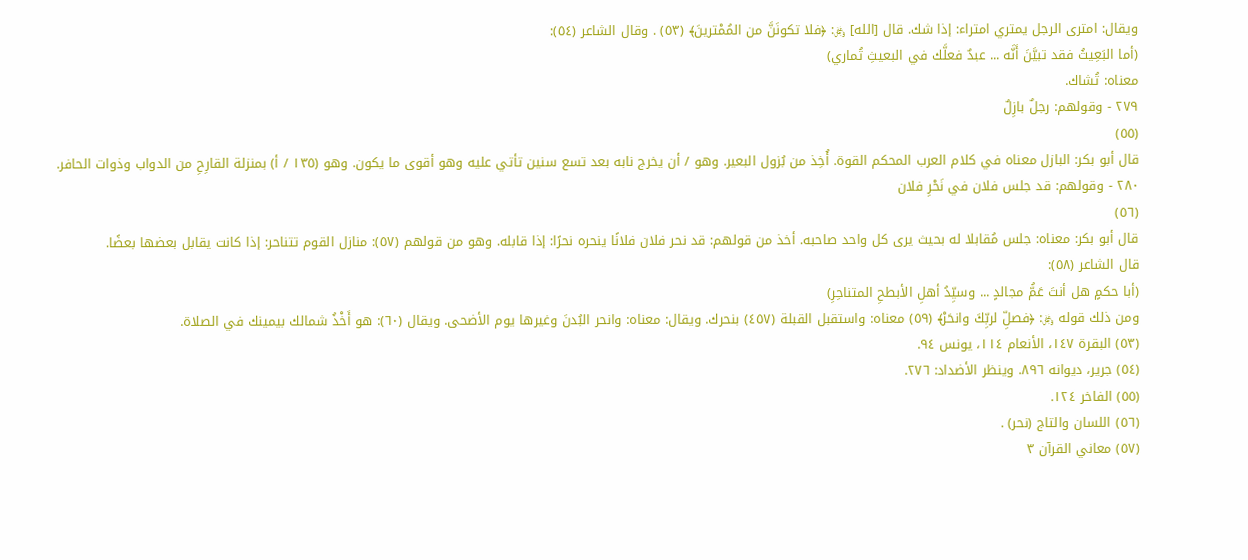ويقال: امترى الرجل يمتري امتراء: إذا شك. قال [الله] ﷿: ﴿فلا تكونَنَّ من المُمْترينَ﴾ (٥٣) . وقال الشاعر (٥٤):
(أما البَعِيثُ فقد تبيَّنَ أَنَّه ... عبدٌ فعلَّك في البعيثِ تُماري)
معناه: تُشاك.
٢٧٩ - وقولهم: رجلٌ بازِلٌ
(٥٥)
قال أبو بكر: البازل معناه في كلام العرب المحكم القوة. أُخِذ من بُزول البعير. وهو / أن يخرج نابه بعد تسع سنين تأتي عليه وهو أقوى ما يكون. وهو (١٣٥ / أ) بمنزلة القارِحِ من الدواب وذوات الحافر.
٢٨٠ - وقولهم: قد جلس فلان في نَحْرِ فلان
(٥٦)
قال أبو بكر: معناه: جلس مُقابلا له بحيث يرى كل واحد صاحبه. أخذ من قولهم: قد نحر فلان فلانًا ينحره نحرًا: إذا قابله. وهو من قولهم (٥٧): منازل القوم تتناحر: إذا كانت يقابل بعضها بعضًا.
قال الشاعر (٥٨):
(أبا حكمٍ هل أنتَ عَمُّ مجالدٍ ... وسيِّدُ أهلِ الأبطحِ المتناحِرِ)
ومن ذلك قوله ﷿: ﴿فصلِّ لربِّكَ وانحَرْ﴾ (٥٩) معناه: واستقبل القبلة (٤٥٧) بنحرك. ويقال: معناه: وانحر البُدنَ وغيرها يوم الأضحى. ويقال (٦٠): هو أَخْذُ شمالك بيمينك في الصلاة.
(٥٣) البقرة ١٤٧، الأنعام ١١٤، يونس ٩٤.
(٥٤) جرير، ديوانه ٨٩٦. وينظر الأضداد: ٢٧٦.
(٥٥) الفاخر ١٢٤.
(٥٦) اللسان والتاج (نحر) .
(٥٧) معاني القرآن ٣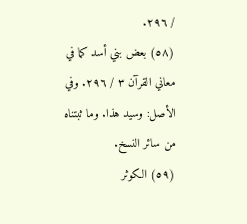/ ٢٩٦.
(٥٨) بعض بني أسد كما في معاني القرآن ٣ / ٢٩٦. وفي الأصل: وسيد هذا. وما ثبتناه من سائر النسخ.
(٥٩) الكوثر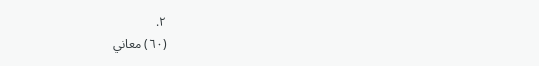٢.
(٦٠) معاني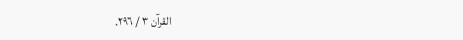القرآن ٣ / ٢٩٦.